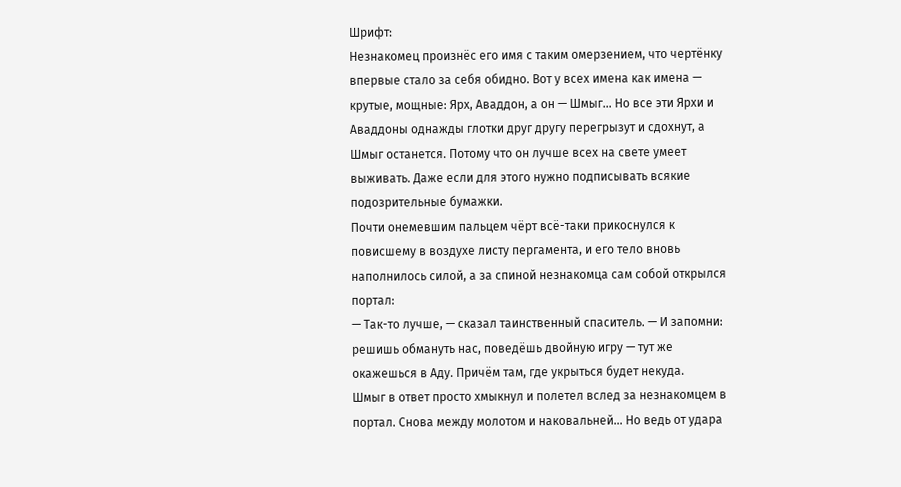Шрифт:
Незнакомец произнёс его имя с таким омерзением, что чертёнку впервые стало за себя обидно. Вот у всех имена как имена — крутые, мощные: Ярх, Аваддон, а он — Шмыг… Но все эти Ярхи и Аваддоны однажды глотки друг другу перегрызут и сдохнут, а Шмыг останется. Потому что он лучше всех на свете умеет выживать. Даже если для этого нужно подписывать всякие подозрительные бумажки.
Почти онемевшим пальцем чёрт всё-таки прикоснулся к повисшему в воздухе листу пергамента, и его тело вновь наполнилось силой, а за спиной незнакомца сам собой открылся портал:
— Так-то лучше, — сказал таинственный спаситель. — И запомни: решишь обмануть нас, поведёшь двойную игру — тут же окажешься в Аду. Причём там, где укрыться будет некуда.
Шмыг в ответ просто хмыкнул и полетел вслед за незнакомцем в портал. Снова между молотом и наковальней… Но ведь от удара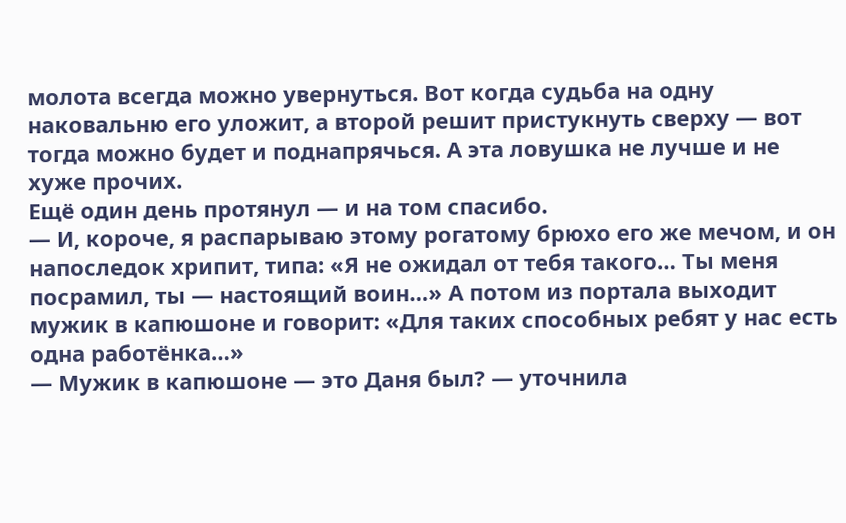молота всегда можно увернуться. Вот когда судьба на одну наковальню его уложит, а второй решит пристукнуть сверху — вот тогда можно будет и поднапрячься. А эта ловушка не лучше и не хуже прочих.
Ещё один день протянул — и на том спасибо.
— И, короче, я распарываю этому рогатому брюхо его же мечом, и он напоследок хрипит, типа: «Я не ожидал от тебя такого… Ты меня посрамил, ты — настоящий воин…» А потом из портала выходит мужик в капюшоне и говорит: «Для таких способных ребят у нас есть одна работёнка…»
— Мужик в капюшоне — это Даня был? — уточнила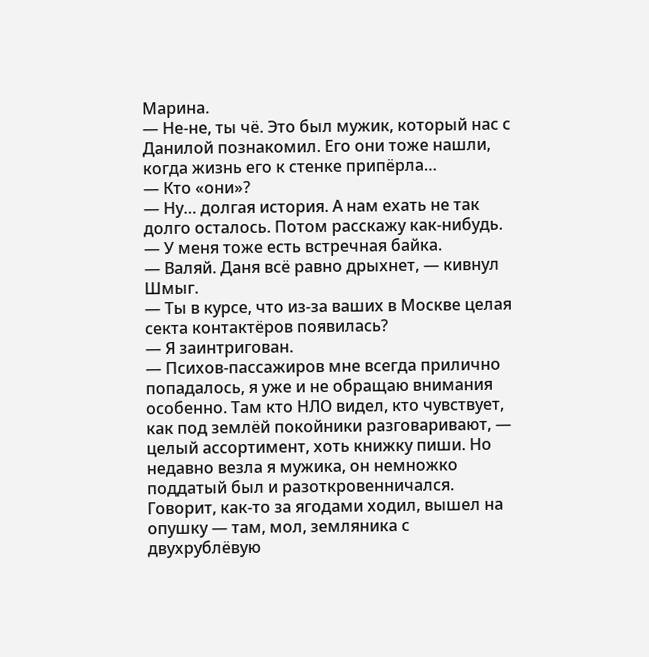Марина.
— Не-не, ты чё. Это был мужик, который нас с Данилой познакомил. Его они тоже нашли, когда жизнь его к стенке припёрла…
— Кто «они»?
— Ну… долгая история. А нам ехать не так долго осталось. Потом расскажу как-нибудь.
— У меня тоже есть встречная байка.
— Валяй. Даня всё равно дрыхнет, — кивнул Шмыг.
— Ты в курсе, что из-за ваших в Москве целая секта контактёров появилась?
— Я заинтригован.
— Психов-пассажиров мне всегда прилично попадалось, я уже и не обращаю внимания особенно. Там кто НЛО видел, кто чувствует, как под землёй покойники разговаривают, — целый ассортимент, хоть книжку пиши. Но недавно везла я мужика, он немножко поддатый был и разоткровенничался. Говорит, как-то за ягодами ходил, вышел на опушку — там, мол, земляника с двухрублёвую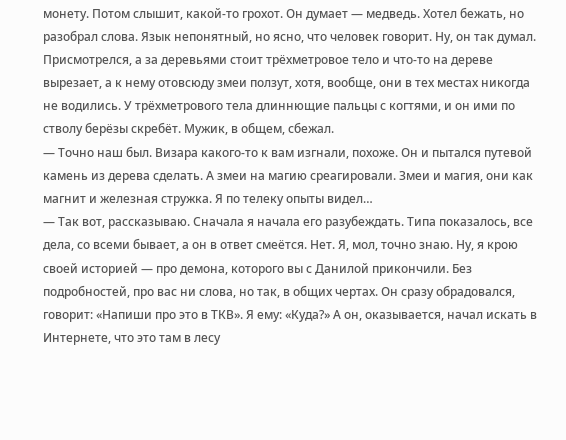монету. Потом слышит, какой-то грохот. Он думает — медведь. Хотел бежать, но разобрал слова. Язык непонятный, но ясно, что человек говорит. Ну, он так думал. Присмотрелся, а за деревьями стоит трёхметровое тело и что-то на дереве вырезает, а к нему отовсюду змеи ползут, хотя, вообще, они в тех местах никогда не водились. У трёхметрового тела длиннющие пальцы с когтями, и он ими по стволу берёзы скребёт. Мужик, в общем, сбежал.
— Точно наш был. Визара какого-то к вам изгнали, похоже. Он и пытался путевой камень из дерева сделать. А змеи на магию среагировали. Змеи и магия, они как магнит и железная стружка. Я по телеку опыты видел…
— Так вот, рассказываю. Сначала я начала его разубеждать. Типа показалось, все дела, со всеми бывает, а он в ответ смеётся. Нет. Я, мол, точно знаю. Ну, я крою своей историей — про демона, которого вы с Данилой прикончили. Без подробностей, про вас ни слова, но так, в общих чертах. Он сразу обрадовался, говорит: «Напиши про это в ТКВ». Я ему: «Куда?» А он, оказывается, начал искать в Интернете, что это там в лесу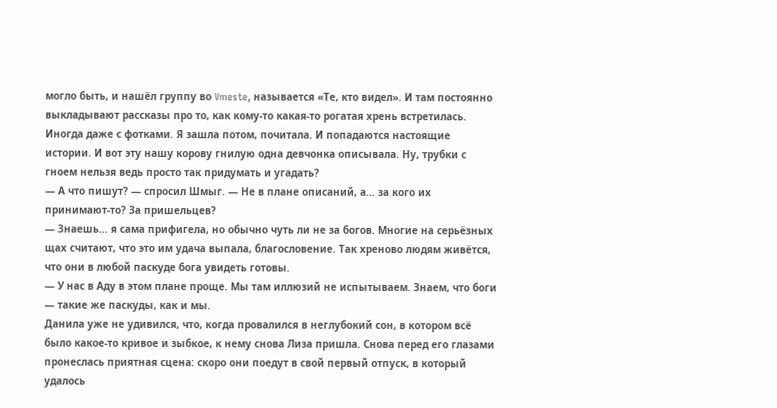могло быть, и нашёл группу во Vmeste, называется «Те, кто видел». И там постоянно выкладывают рассказы про то, как кому-то какая-то рогатая хрень встретилась. Иногда даже с фотками. Я зашла потом, почитала. И попадаются настоящие истории. И вот эту нашу корову гнилую одна девчонка описывала. Ну, трубки с гноем нельзя ведь просто так придумать и угадать?
— А что пишут? — спросил Шмыг. — Не в плане описаний, а… за кого их принимают-то? За пришельцев?
— Знаешь… я сама прифигела, но обычно чуть ли не за богов. Многие на серьёзных щах считают, что это им удача выпала, благословение. Так хреново людям живётся, что они в любой паскуде бога увидеть готовы.
— У нас в Аду в этом плане проще. Мы там иллюзий не испытываем. Знаем, что боги — такие же паскуды, как и мы.
Данила уже не удивился, что, когда провалился в неглубокий сон, в котором всё было какое-то кривое и зыбкое, к нему снова Лиза пришла. Снова перед его глазами пронеслась приятная сцена: скоро они поедут в свой первый отпуск, в который удалось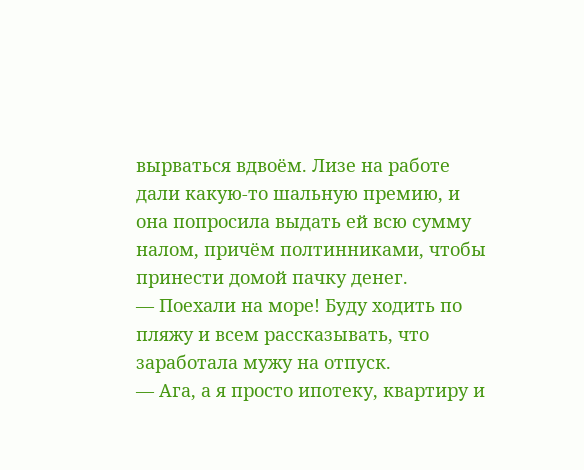вырваться вдвоём. Лизе на работе дали какую-то шальную премию, и она попросила выдать ей всю сумму налом, причём полтинниками, чтобы принести домой пачку денег.
— Поехали на море! Буду ходить по пляжу и всем рассказывать, что заработала мужу на отпуск.
— Ага, а я просто ипотеку, квартиру и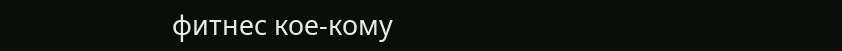фитнес кое-кому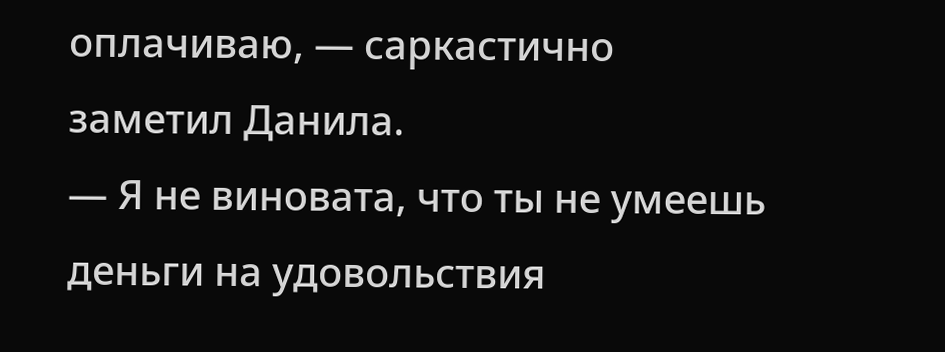оплачиваю, — саркастично заметил Данила.
— Я не виновата, что ты не умеешь деньги на удовольствия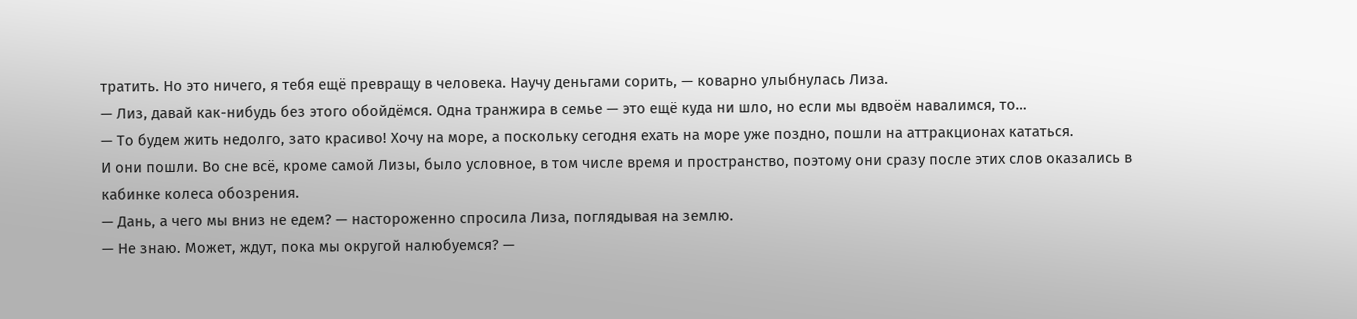тратить. Но это ничего, я тебя ещё превращу в человека. Научу деньгами сорить, — коварно улыбнулась Лиза.
— Лиз, давай как-нибудь без этого обойдёмся. Одна транжира в семье — это ещё куда ни шло, но если мы вдвоём навалимся, то…
— То будем жить недолго, зато красиво! Хочу на море, а поскольку сегодня ехать на море уже поздно, пошли на аттракционах кататься.
И они пошли. Во сне всё, кроме самой Лизы, было условное, в том числе время и пространство, поэтому они сразу после этих слов оказались в кабинке колеса обозрения.
— Дань, а чего мы вниз не едем? — настороженно спросила Лиза, поглядывая на землю.
— Не знаю. Может, ждут, пока мы округой налюбуемся? —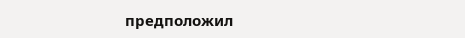предположил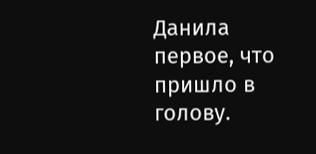Данила первое, что пришло в голову.